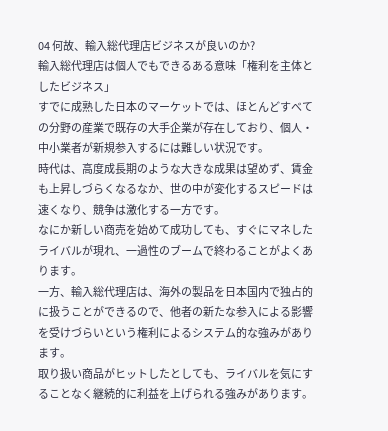04 何故、輸入総代理店ビジネスが良いのか?
輸入総代理店は個人でもできるある意味「権利を主体としたビジネス」
すでに成熟した日本のマーケットでは、ほとんどすべての分野の産業で既存の大手企業が存在しており、個人・中小業者が新規参入するには難しい状況です。
時代は、高度成長期のような大きな成果は望めず、賃金も上昇しづらくなるなか、世の中が変化するスピードは速くなり、競争は激化する一方です。
なにか新しい商売を始めて成功しても、すぐにマネしたライバルが現れ、一過性のブームで終わることがよくあります。
一方、輸入総代理店は、海外の製品を日本国内で独占的に扱うことができるので、他者の新たな参入による影響を受けづらいという権利によるシステム的な強みがあります。
取り扱い商品がヒットしたとしても、ライバルを気にすることなく継続的に利益を上げられる強みがあります。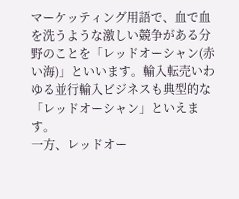マーケッティング用語で、血で血を洗うような激しい競争がある分野のことを「レッドオーシャン(赤い海)」といいます。輸入転売いわゆる並行輸入ビジネスも典型的な「レッドオーシャン」といえます。
一方、レッドオー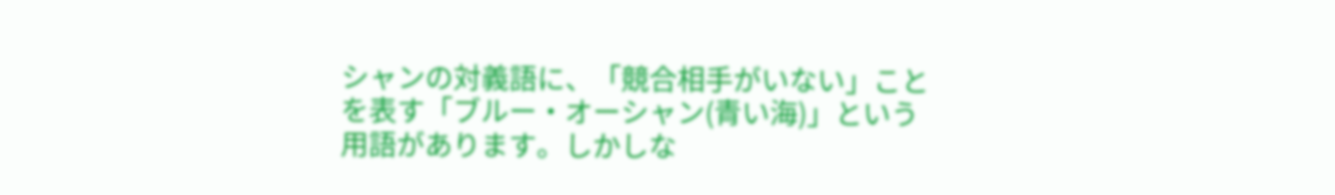シャンの対義語に、「競合相手がいない」ことを表す「ブルー・オーシャン(青い海)」という用語があります。しかしな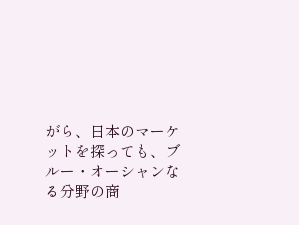がら、日本のマーケットを探っても、ブルー・オーシャンなる分野の商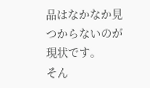品はなかなか見つからないのが現状です。
そん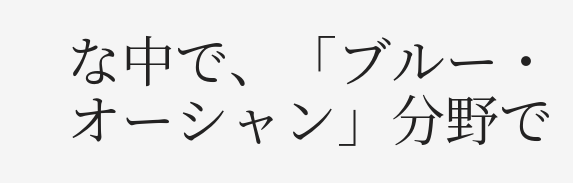な中で、「ブルー・オーシャン」分野で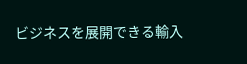ビジネスを展開できる輸入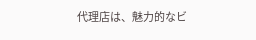代理店は、魅力的なビ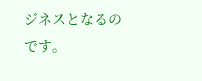ジネスとなるのです。